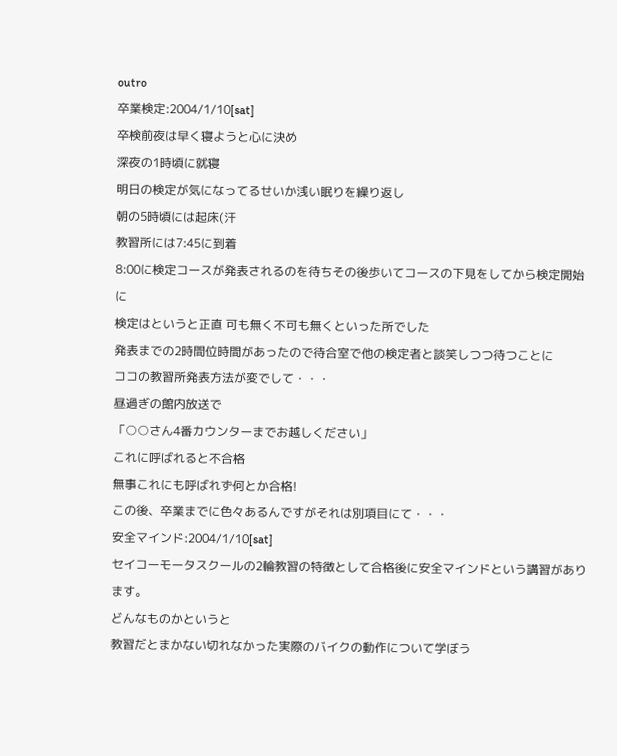outro
卒業検定:2004/1/10[sat]
卒検前夜は早く寝ようと心に決め
深夜の1時頃に就寝
明日の検定が気になってるせいか浅い眠りを繰り返し
朝の5時頃には起床(汗
教習所には7:45に到着
8:00に検定コースが発表されるのを待ちその後歩いてコースの下見をしてから検定開始に
検定はというと正直 可も無く不可も無くといった所でした
発表までの2時間位時間があったので待合室で他の検定者と談笑しつつ待つことに
ココの教習所発表方法が変でして・・・
昼過ぎの館内放送で
「○○さん4番カウンターまでお越しください」
これに呼ばれると不合格
無事これにも呼ばれず何とか合格!
この後、卒業までに色々あるんですがそれは別項目にて・・・
安全マインド:2004/1/10[sat]
セイコーモータスクールの2輪教習の特徴として合格後に安全マインドという講習があります。
どんなものかというと
教習だとまかない切れなかった実際のバイクの動作について学ぼう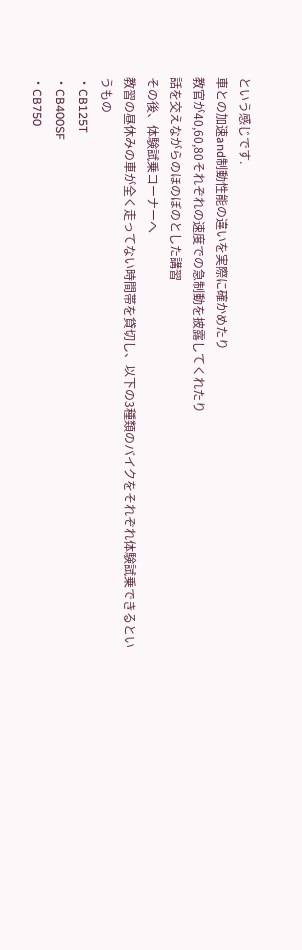という感じです.
車との加速and制動性能の違いを実際に確かめたり
教官が40,60,80それぞれの速度での急制動を披露してくれたり
話を交えながらのほのぼのとした講習
その後、体験試乗コーナーへ
教習の昼休みの車が全く走ってない時間帯を貸切し、以下の3種類のバイクをそれぞれ体験試乗できるというもの
・CB125T
・CB400SF
・CB750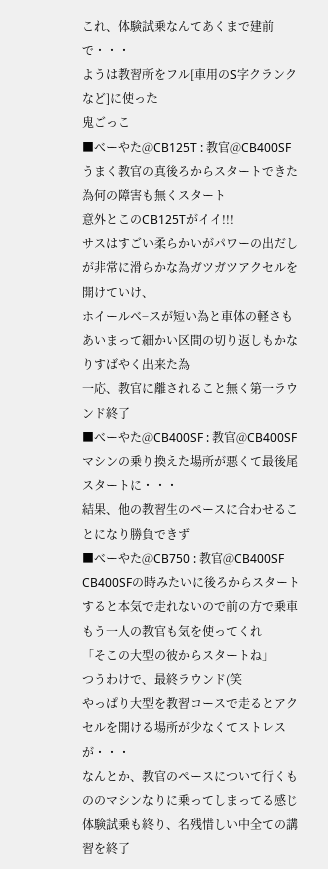これ、体験試乗なんてあくまで建前で・・・
ようは教習所をフル[車用のS字クランクなど]に使った
鬼ごっこ
■べーやた@CB125T : 教官@CB400SF
うまく教官の真後ろからスタートできた為何の障害も無くスタート
意外とこのCB125Tがイイ!!!
サスはすごい柔らかいがパワーの出だしが非常に滑らかな為ガツガツアクセルを開けていけ、
ホイールベ−スが短い為と車体の軽さもあいまって細かい区間の切り返しもかなりすばやく出来た為
一応、教官に離されること無く第一ラウンド終了
■べーやた@CB400SF : 教官@CB400SF
マシンの乗り換えた場所が悪くて最後尾スタートに・・・
結果、他の教習生のペースに合わせることになり勝負できず
■べーやた@CB750 : 教官@CB400SF
CB400SFの時みたいに後ろからスタートすると本気で走れないので前の方で乗車
もう一人の教官も気を使ってくれ
「そこの大型の彼からスタートね」
つうわけで、最終ラウンド(笑
やっぱり大型を教習コースで走るとアクセルを開ける場所が少なくてストレスが・・・
なんとか、教官のペースについて行くもののマシンなりに乗ってしまってる感じ
体験試乗も終り、名残惜しい中全ての講習を終了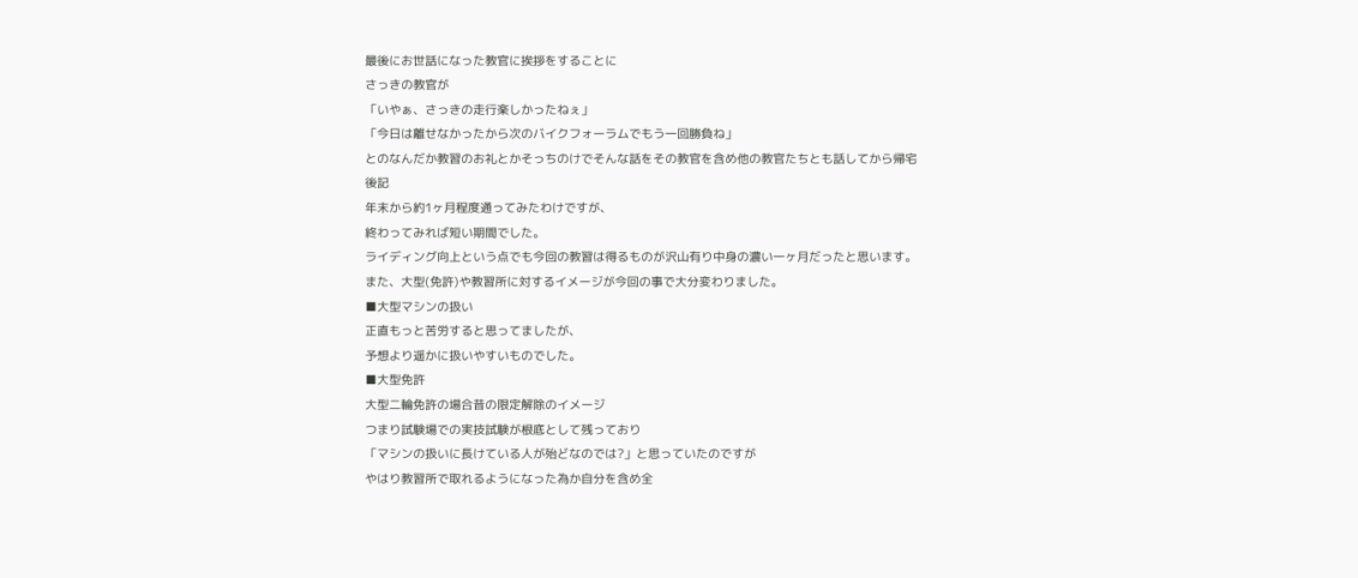最後にお世話になった教官に挨拶をすることに
さっきの教官が
「いやぁ、さっきの走行楽しかったねぇ」
「今日は離せなかったから次のバイクフォーラムでもう一回勝負ね」
とのなんだか教習のお礼とかそっちのけでそんな話をその教官を含め他の教官たちとも話してから帰宅
後記
年末から約1ヶ月程度通ってみたわけですが、
終わってみれば短い期間でした。
ライディング向上という点でも今回の教習は得るものが沢山有り中身の濃い一ヶ月だったと思います。
また、大型(免許)や教習所に対するイメージが今回の事で大分変わりました。
■大型マシンの扱い
正直もっと苦労すると思ってましたが、
予想より遥かに扱いやすいものでした。
■大型免許
大型二輪免許の場合昔の限定解除のイメージ
つまり試験場での実技試験が根底として残っており
「マシンの扱いに長けている人が殆どなのでは?」と思っていたのですが
やはり教習所で取れるようになった為か自分を含め全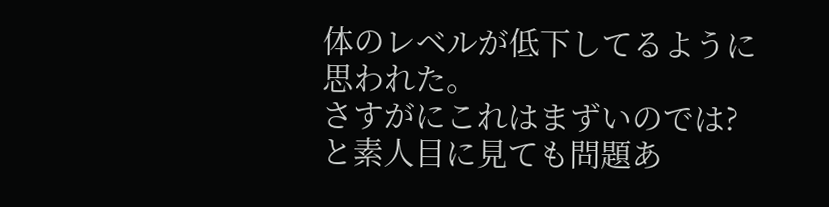体のレベルが低下してるように思われた。
さすがにこれはまずいのでは?と素人目に見ても問題あ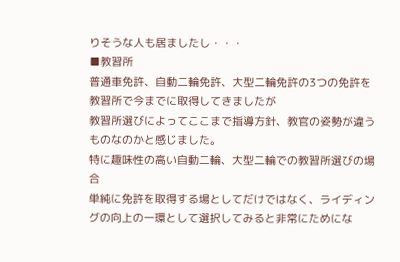りそうな人も居ましたし・・・
■教習所
普通車免許、自動二輪免許、大型二輪免許の3つの免許を教習所で今までに取得してきましたが
教習所選びによってここまで指導方針、教官の姿勢が違うものなのかと感じました。
特に趣味性の高い自動二輪、大型二輪での教習所選びの場合
単純に免許を取得する場としてだけではなく、ライディングの向上の一環として選択してみると非常にためにな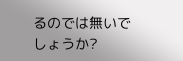るのでは無いでしょうか?